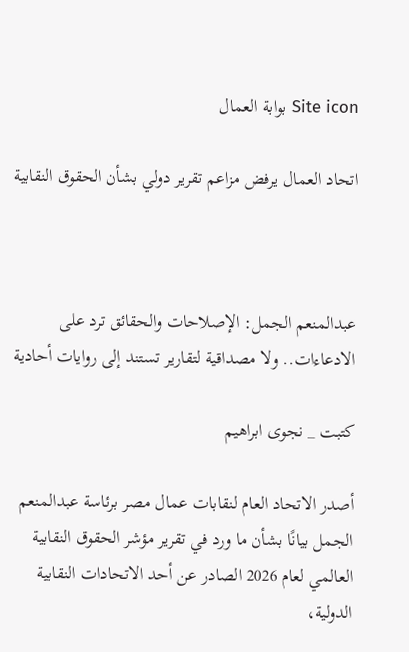Site icon بوابة العمال

اتحاد العمال يرفض مزاعم تقرير دولي بشأن الحقوق النقابية



عبدالمنعم الجمل: الإصلاحات والحقائق ترد على الادعاءات.. ولا مصداقية لتقارير تستند إلى روايات أحادية

كتبت _ نجوى ابراهيم

أصدر الاتحاد العام لنقابات عمال مصر برئاسة عبدالمنعم الجمل بيانًا بشأن ما ورد في تقرير مؤشر الحقوق النقابية العالمي لعام 2026 الصادر عن أحد الاتحادات النقابية الدولية،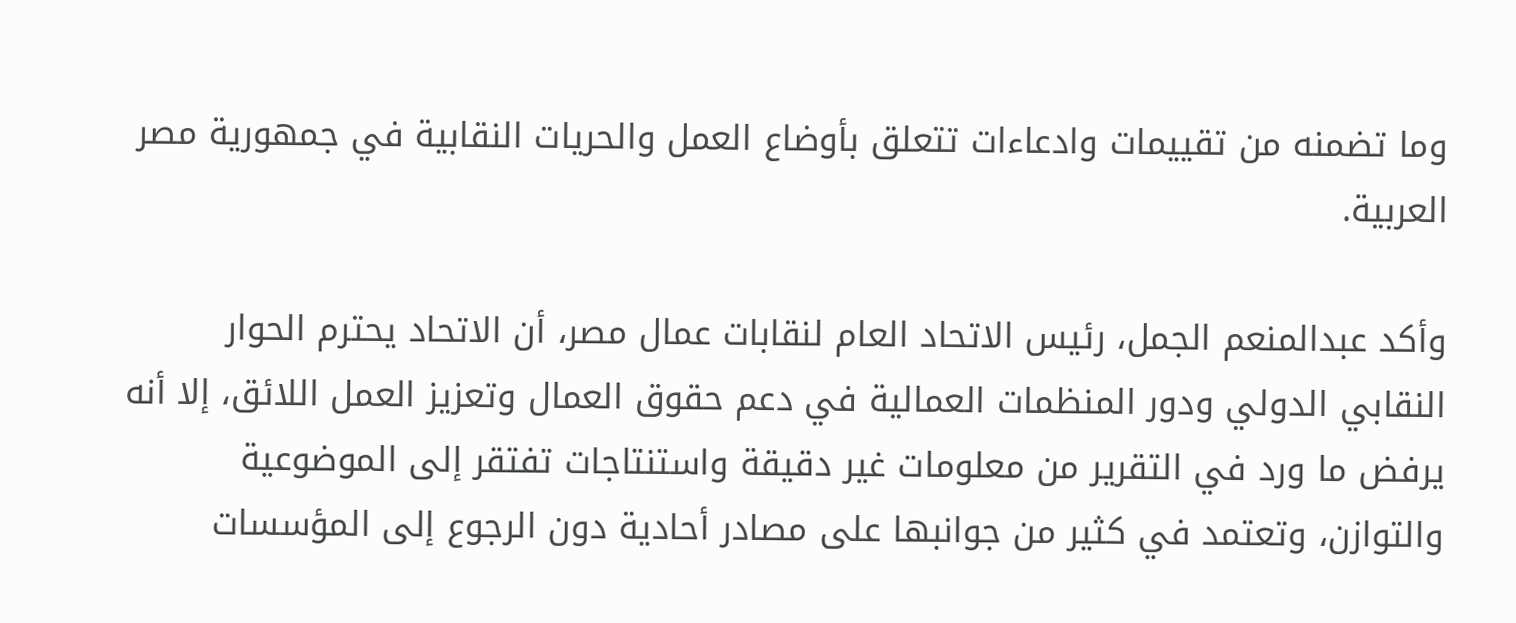وما تضمنه من تقييمات وادعاءات تتعلق بأوضاع العمل والحريات النقابية في جمهورية مصر العربية.

وأكد عبدالمنعم الجمل، رئيس الاتحاد العام لنقابات عمال مصر، أن الاتحاد يحترم الحوار النقابي الدولي ودور المنظمات العمالية في دعم حقوق العمال وتعزيز العمل اللائق، إلا أنه يرفض ما ورد في التقرير من معلومات غير دقيقة واستنتاجات تفتقر إلى الموضوعية والتوازن، وتعتمد في كثير من جوانبها على مصادر أحادية دون الرجوع إلى المؤسسات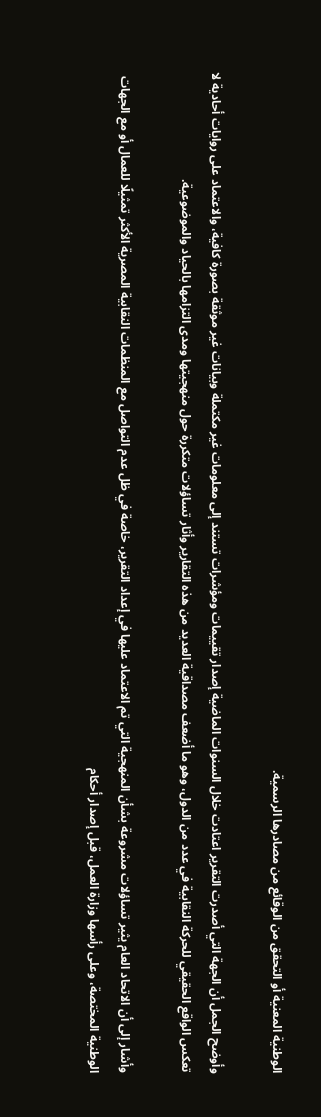الوطنية المعنية أو التحقق من الوقائع من مصادرها الرسمية.

وأوضح الجمل أن الجهة التي أصدرت التقرير اعتادت خلال السنوات الماضية إصدار تقييمات ومؤشرات تستند إلى معلومات غير مكتملة وبيانات غير موثقة بصورة كافية، والاعتماد على روايات أحادية لا تعكس الواقع الحقيقي للحركة النقابية في عدد من الدول، وهو ما أضعف مصداقية العديد من هذه التقارير وأثار تساؤلات متكررة حول منهجيتها ومدى التزامها بالحياد والموضوعية.

وأشار إلى أن الاتحاد العام يثير تساؤلات مشروعة بشأن المنهجية التي تم الاعتماد عليها في إعداد التقرير، خاصة في ظل عدم التواصل مع المنظمات النقابية المصرية الأكثر تمثيلًا للعمال أو مع الجهات الوطنية المختصة، وعلى رأسها وزارة العمل، قبل إصدار أحكام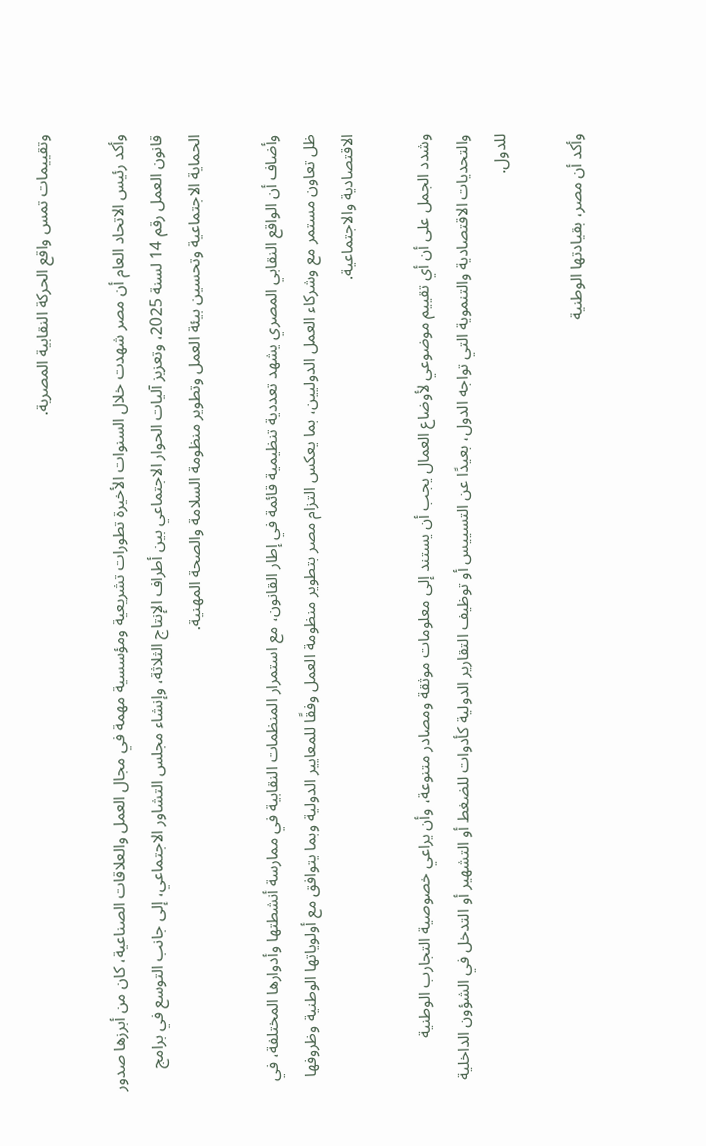وتقييمات تمس واقع الحركة النقابية المصرية.

وأكد رئيس الاتحاد العام أن مصر شهدت خلال السنوات الأخيرة تطورات تشريعية ومؤسسية مهمة في مجال العمل والعلاقات الصناعية، كان من أبرزها صدور قانون العمل رقم 14 لسنة 2025، وتعزيز آليات الحوار الاجتماعي بين أطراف الإنتاج الثلاثة، وإنشاء مجلس التشاور الاجتماعي، إلى جانب التوسع في برامج الحماية الاجتماعية وتحسين بيئة العمل وتطوير منظومة السلامة والصحة المهنية.

وأضاف أن الواقع النقابي المصري يشهد تعددية تنظيمية قائمة في إطار القانون، مع استمرار المنظمات النقابية في ممارسة أنشطتها وأدوارها المختلفة، في ظل تعاون مستمر مع وشركاء العمل الدوليين، بما يعكس التزام مصر بتطوير منظومة العمل وفقًا للمعايير الدولية وبما يتوافق مع أولوياتها الوطنية وظروفها الاقتصادية والاجتماعية.

وشدد الجمل على أن أي تقييم موضوعي لأوضاع العمال يجب أن يستند إلى معلومات موثقة ومصادر متنوعة، وأن يراعي خصوصية التجارب الوطنية والتحديات الاقتصادية والتنموية التي تواجه الدول، بعيدًا عن التسييس أو توظيف التقارير الدولية كأدوات للضغط أو التشهير أو التدخل في الشؤون الداخلية للدول.

وأكد أن مصر، بقيادتها الوطنية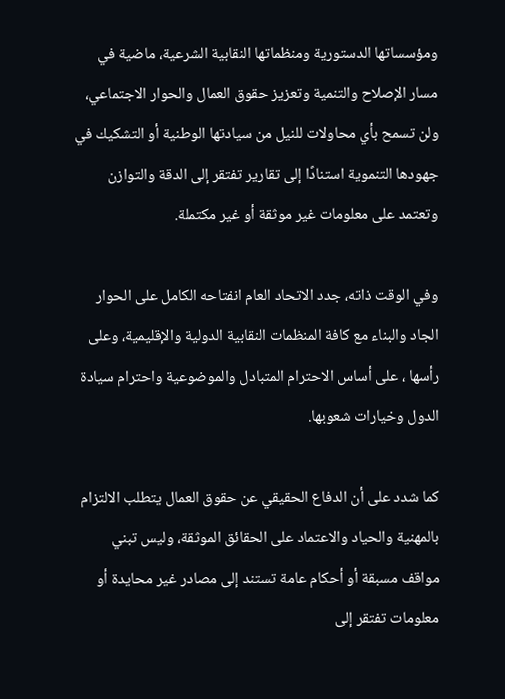ومؤسساتها الدستورية ومنظماتها النقابية الشرعية، ماضية في مسار الإصلاح والتنمية وتعزيز حقوق العمال والحوار الاجتماعي، ولن تسمح بأي محاولات للنيل من سيادتها الوطنية أو التشكيك في جهودها التنموية استنادًا إلى تقارير تفتقر إلى الدقة والتوازن وتعتمد على معلومات غير موثقة أو غير مكتملة.

وفي الوقت ذاته، جدد الاتحاد العام انفتاحه الكامل على الحوار الجاد والبناء مع كافة المنظمات النقابية الدولية والإقليمية، وعلى رأسها ، على أساس الاحترام المتبادل والموضوعية واحترام سيادة الدول وخيارات شعوبها.

كما شدد على أن الدفاع الحقيقي عن حقوق العمال يتطلب الالتزام بالمهنية والحياد والاعتماد على الحقائق الموثقة، وليس تبني مواقف مسبقة أو أحكام عامة تستند إلى مصادر غير محايدة أو معلومات تفتقر إلى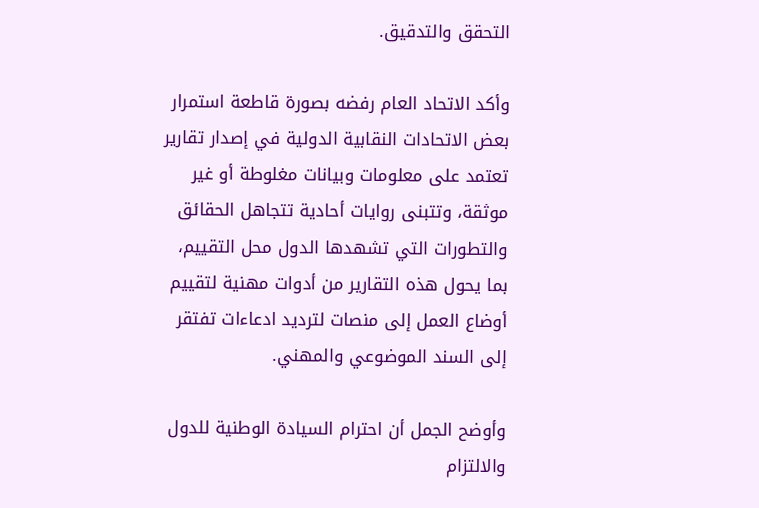التحقق والتدقيق.

وأكد الاتحاد العام رفضه بصورة قاطعة استمرار بعض الاتحادات النقابية الدولية في إصدار تقارير تعتمد على معلومات وبيانات مغلوطة أو غير موثقة، وتتبنى روايات أحادية تتجاهل الحقائق والتطورات التي تشهدها الدول محل التقييم، بما يحول هذه التقارير من أدوات مهنية لتقييم أوضاع العمل إلى منصات لترديد ادعاءات تفتقر إلى السند الموضوعي والمهني.

وأوضح الجمل أن احترام السيادة الوطنية للدول والالتزام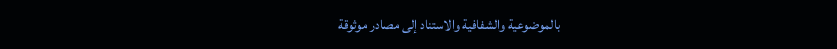بالموضوعية والشفافية والاستناد إلى مصادر موثوقة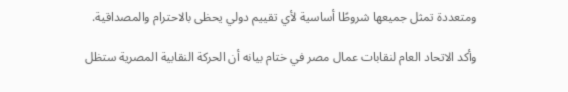ومتعددة تمثل جميعها شروطًا أساسية لأي تقييم دولي يحظى بالاحترام والمصداقية.

وأكد الاتحاد العام لنقابات عمال مصر في ختام بيانه أن الحركة النقابية المصرية ستظل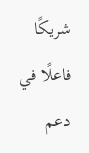شريكًا فاعلًا في دعم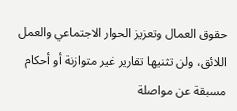حقوق العمال وتعزيز الحوار الاجتماعي والعمل اللائق، ولن تثنيها تقارير غير متوازنة أو أحكام مسبقة عن مواصلة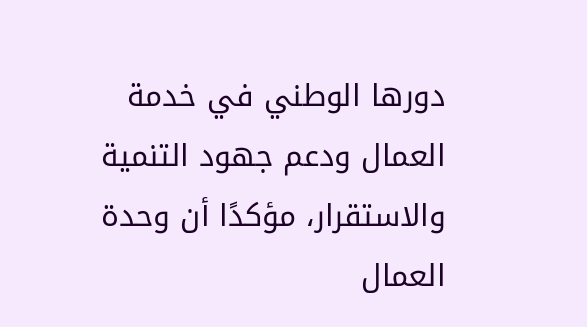دورها الوطني في خدمة العمال ودعم جهود التنمية والاستقرار، مؤكدًا أن وحدة العمال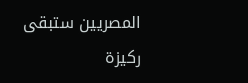المصريين ستبقى ركيزة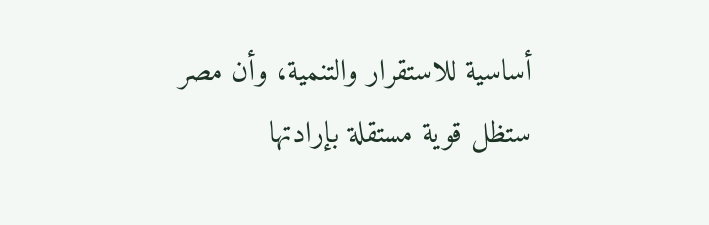أساسية للاستقرار والتنمية، وأن مصر ستظل قوية مستقلة بإرادتها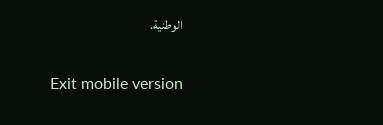الوطنية.

Exit mobile version